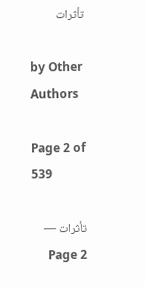تأثرات

by Other Authors

Page 2 of 539

تأثرات — Page 2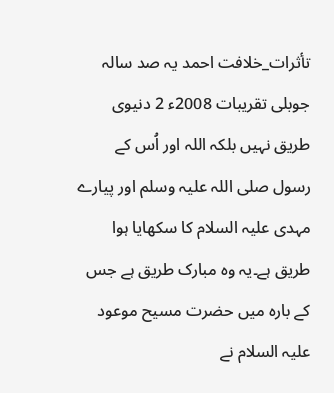تأثرات_خلافت احمد یہ صد سالہ جوبلی تقریبات 2008ء 2 دنیوی طریق نہیں بلکہ اللہ اور اُس کے رسول صلی اللہ علیہ وسلم اور پیارے مہدی علیہ السلام کا سکھایا ہوا طریق ہے۔یہ وہ مبارک طریق ہے جس کے بارہ میں حضرت مسیح موعود علیہ السلام نے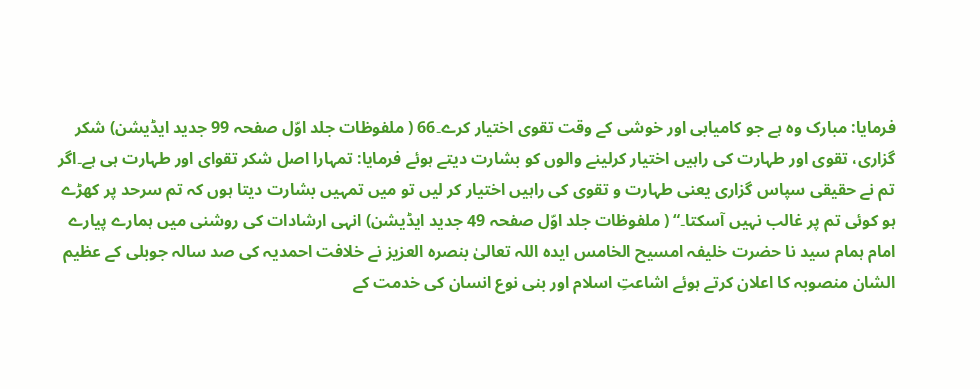فرمایا: مبارک وہ ہے جو کامیابی اور خوشی کے وقت تقوی اختیار کرے۔66 ( ملفوظات جلد اوّل صفحہ 99 جدید ایڈیشن) شکر گزاری، تقوی اور طہارت کی راہیں اختیار کرلینے والوں کو بشارت دیتے ہوئے فرمایا: تمہارا اصل شکر تقوای اور طہارت ہی ہے۔اگر تم نے حقیقی سپاس گزاری یعنی طہارت و تقوی کی راہیں اختیار کر لیں تو میں تمہیں بشارت دیتا ہوں کہ تم سرحد پر کھڑے ہو کوئی تم پر غالب نہیں آسکتا۔“ ( ملفوظات جلد اوّل صفحہ 49 جدید ایڈیشن) انہی ارشادات کی روشنی میں ہمارے پیارے امام ہمام سید نا حضرت خلیفہ امسیح الخامس ایدہ اللہ تعالیٰ بنصرہ العزیز نے خلافت احمدیہ کی صد سالہ جوبلی کے عظیم الشان منصوبہ کا اعلان کرتے ہوئے اشاعتِ اسلام اور بنی نوع انسان کی خدمت کے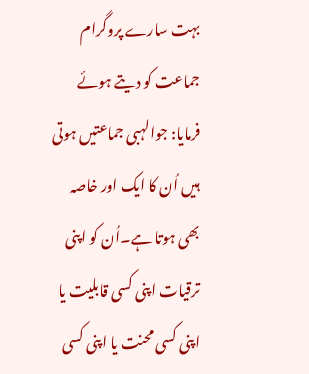بہت سارے پروگرام جماعت کو دیتے ہوئے فرمایا: جوالہبی جماعتیں ہوتی ہیں اُن کا ایک اور خاصہ بھی ہوتا ہے۔اُن کو اپنی ترقیات اپنی کسی قابلیت یا اپنی کسی محنت یا اپنی کسی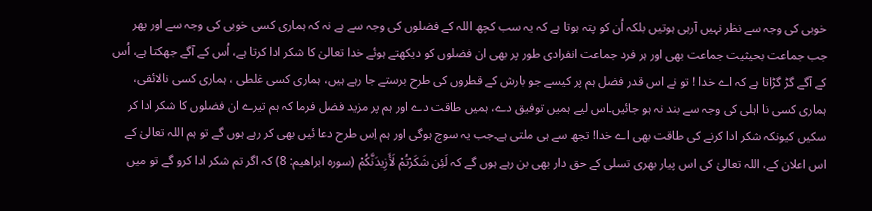خوبی کی وجہ سے نظر نہیں آرہی ہوتیں بلکہ اُن کو پتہ ہوتا ہے کہ یہ سب کچھ اللہ کے فضلوں کی وجہ سے ہے نہ کہ ہماری کسی خوبی کی وجہ سے اور پھر جب جماعت بحیثیت جماعت بھی اور ہر فرد جماعت انفرادی طور پر بھی ان فضلوں کو دیکھتے ہوئے خدا تعالیٰ کا شکر ادا کرتا ہے، اُس کے آگے جھکتا ہے، اُس کے آگے گڑ گڑاتا ہے کہ اے خدا ! تو نے اس قدر فضل ہم پر کیسے جو بارش کے قطروں کی طرح برستے جا رہے ہیں، ہماری کسی غلطی ، ہماری کسی نالائقی، ہماری کسی نا اہلی کی وجہ سے بند نہ ہو جائیں۔اس لیے ہمیں توفیق دے، ہمیں طاقت دے اور ہم پر مزید فضل فرما کہ ہم تیرے ان فضلوں کا شکر ادا کر سکیں کیونکہ شکر ادا کرنے کی طاقت بھی اے خدا! تجھ سے ہی ملتی ہے۔جب یہ سوچ ہوگی اور ہم اِس طرح دعا ئیں بھی کر رہے ہوں گے تو ہم اللہ تعالیٰ کے اس اعلان کے، اللہ تعالیٰ کی اس پیار بھری تسلی کے حق دار بھی بن رہے ہوں گے کہ لَئِن شَكَرْتُمْ لَأَزِيدَنَّكُمْ (سوره ابراهيم: 8) کہ اگر تم شکر ادا کرو گے تو میں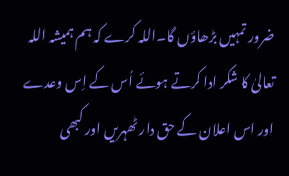ضرور تمہیں بڑھاؤں گا۔اللہ کرے کہ ہم ہمیشہ اللہ تعالیٰ کا شکر ادا کرتے ہوئے اُس کے اِس وعدے اور اس اعلان کے حق دار ٹھہریں اور کبھی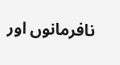نافرمانوں اور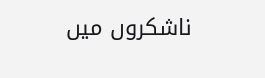ناشکروں میں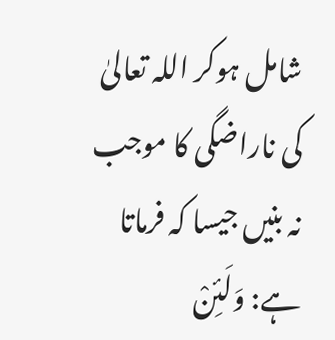شامل ہوکر اللہ تعالیٰ کی ناراضگی کا موجب نہ بنیں جیسا کہ فرماتا ہے: وَلَئِنْ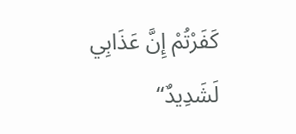كَفَرْتُمْ إِنَّ عَذَابِي لَشَدِيدٌ“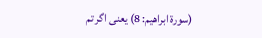(سورة ابراهيم: 8) یعنی اگر تم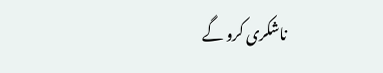ناشکری کرو گے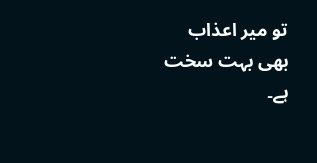تو میر اعذاب بھی بہت سخت ہے۔